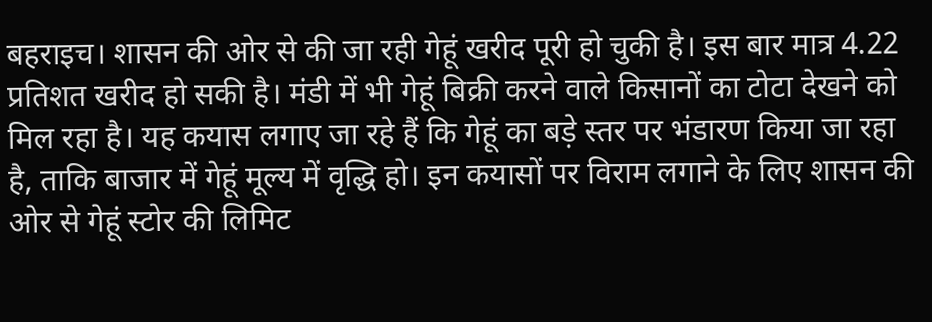बहराइच। शासन की ओर से की जा रही गेहूं खरीद पूरी हो चुकी है। इस बार मात्र 4.22 प्रतिशत खरीद हो सकी है। मंडी में भी गेहूं बिक्री करने वाले किसानों का टोटा देखने को मिल रहा है। यह कयास लगाए जा रहे हैं कि गेहूं का बड़े स्तर पर भंडारण किया जा रहा है, ताकि बाजार में गेहूं मूल्य में वृद्धि हो। इन कयासों पर विराम लगाने के लिए शासन की ओर से गेहूं स्टोर की लिमिट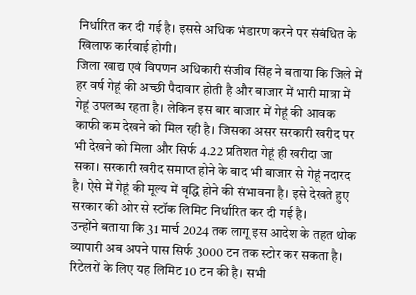निर्धारित कर दी गई है। इससे अधिक भंडारण करने पर संबंधित के खिलाफ कार्रवाई होगी।
जिला खाद्य एवं विपणन अधिकारी संजीव सिंह ने बताया कि जिले में हर वर्ष गेहूं की अच्छी पैदावार होती है और बाजार में भारी मात्रा में गेहूं उपलब्ध रहता है। लेकिन इस बार बाजार में गेहूं की आवक काफी कम देखने को मिल रही है। जिसका असर सरकारी खरीद पर भी देखने को मिला और सिर्फ 4.22 प्रतिशत गेहूं ही खरीदा जा सका। सरकारी खरीद समाप्त होने के बाद भी बाजार से गेहूं नदारद है। ऐसे में गेहूं की मूल्य में वृद्धि होने की संभावना है। इसे देखते हुए सरकार की ओर से स्टॉक लिमिट निर्धारित कर दी गई है।
उन्होंने बताया कि 31 मार्च 2024 तक लागू इस आदेश के तहत थोक व्यापारी अब अपने पास सिर्फ 3000 टन तक स्टोर कर सकता है। रिटेलरों के लिए यह लिमिट 10 टन की है। सभी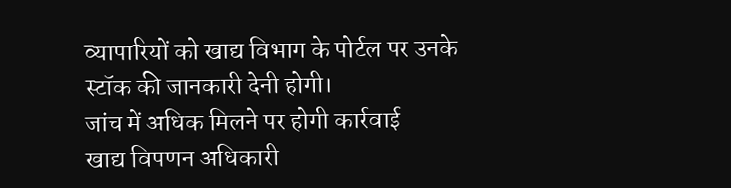व्यापारियों को खाद्य विभाग के पोर्टल पर उनके स्टॉक की जानकारी देनी होगी।
जांच में अधिक मिलने पर होगी कार्रवाई
खाद्य विपणन अधिकारी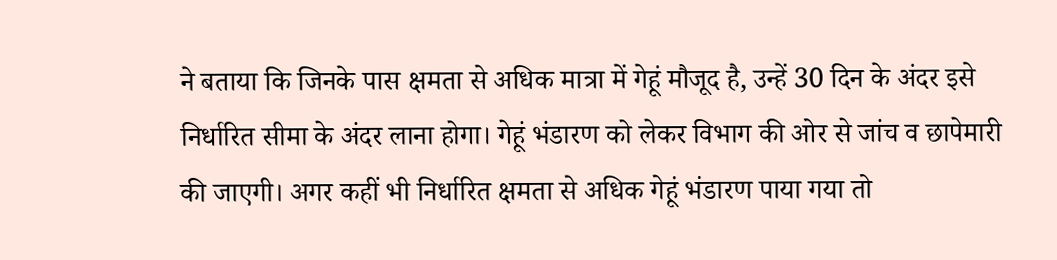ने बताया कि जिनके पास क्षमता से अधिक मात्रा में गेहूं मौजूद है, उन्हें 30 दिन के अंदर इसे निर्धारित सीमा के अंदर लाना होगा। गेहूं भंडारण को लेकर विभाग की ओर से जांच व छापेमारी की जाएगी। अगर कहीं भी निर्धारित क्षमता से अधिक गेहूं भंडारण पाया गया तो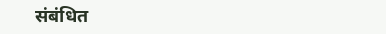संबंधित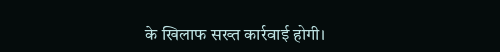के खिलाफ सख्त कार्रवाई होगी।